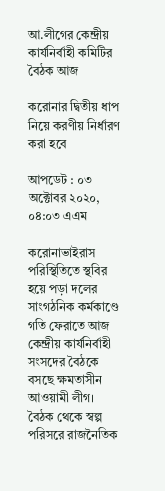আ.লীগের কেন্দ্রীয় কার্যনির্বাহী কমিটির বৈঠক আজ

করোনার দ্বিতীয় ধাপ নিয়ে করণীয় নির্ধারণ করা হবে

আপডেট : ০৩ অক্টোবর ২০২০, ০৪:০৩ এএম

করোনাভাইরাস পরিস্থিতিতে স্থবির হয়ে পড়া দলের সাংগঠনিক কর্মকাণ্ডে গতি ফেরাতে আজ কেন্দ্রীয় কার্যনির্বাহী সংসদের বৈঠকে বসছে ক্ষমতাসীন আওয়ামী লীগ। বৈঠক থেকে স্বল্প পরিসরে রাজনৈতিক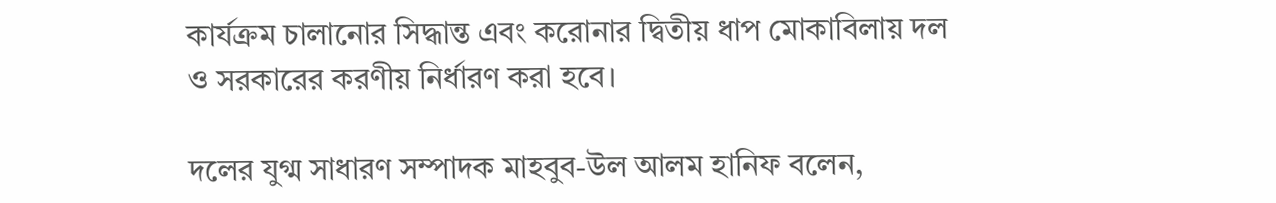কার্যক্রম চালানোর সিদ্ধান্ত এবং করোনার দ্বিতীয় ধাপ মোকাবিলায় দল ও সরকারের করণীয় নির্ধারণ করা হবে।

দলের যুগ্ম সাধারণ সম্পাদক মাহবুব-উল আলম হানিফ বলেন,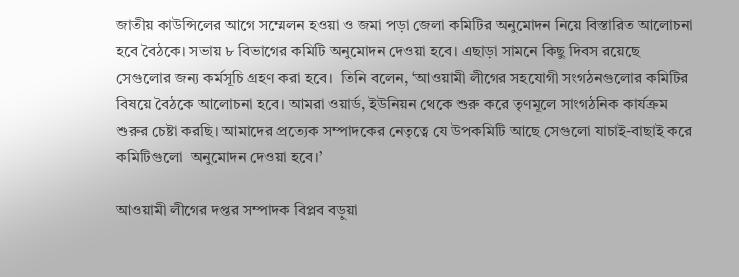জাতীয় কাউন্সিলের আগে সম্মেলন হওয়া ও জমা পড়া জেলা কমিটির অনুমোদন নিয়ে বিস্তারিত আলোচনা হবে বৈঠকে। সভায় ৮ বিভাগের কমিটি অনুমোদন দেওয়া হবে। এছাড়া সামনে কিছু দিবস রয়েছে সেগুলোর জন্য কর্মসূচি গ্রহণ করা হবে।  তিনি বলেন, ‘আওয়ামী লীগের সহযোগী সংগঠনগুলোর কমিটির বিষয়ে বৈঠকে আলোচনা হবে। আমরা ওয়ার্ড, ইউনিয়ন থেকে শুরু করে তৃণমূলে সাংগঠনিক কার্যক্রম শুরুর চেষ্টা করছি। আমাদের প্রত্যেক সম্পাদকের নেতৃত্বে যে উপকমিটি আছে সেগুলো যাচাই-বাছাই করে কমিটিগুলো  অনুমোদন দেওয়া হবে।’

আওয়ামী লীগের দপ্তর সম্পাদক বিপ্লব বড়ুয়া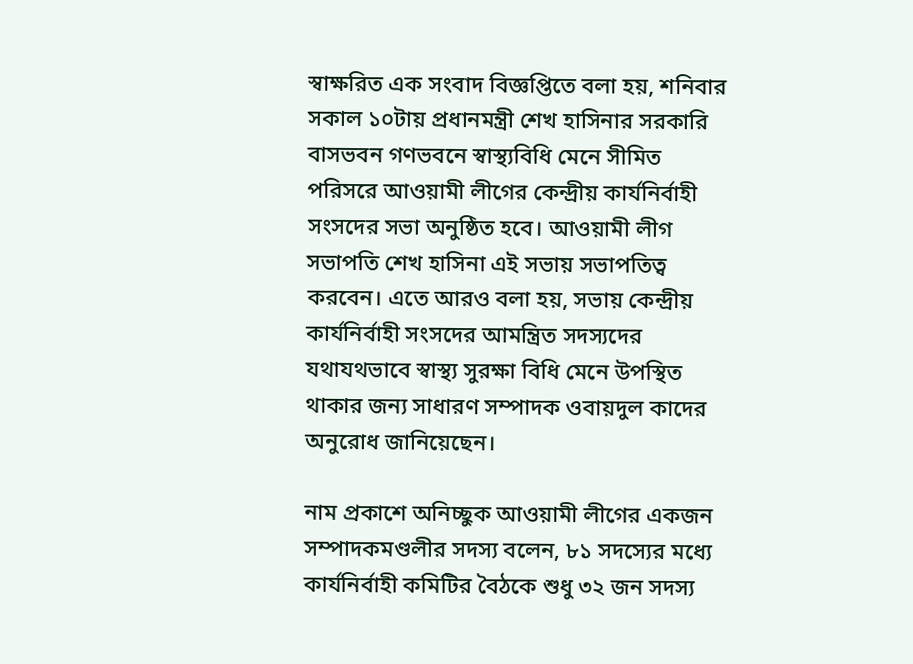স্বাক্ষরিত এক সংবাদ বিজ্ঞপ্তিতে বলা হয়, শনিবার সকাল ১০টায় প্রধানমন্ত্রী শেখ হাসিনার সরকারি বাসভবন গণভবনে স্বাস্থ্যবিধি মেনে সীমিত পরিসরে আওয়ামী লীগের কেন্দ্রীয় কার্যনির্বাহী সংসদের সভা অনুষ্ঠিত হবে। আওয়ামী লীগ সভাপতি শেখ হাসিনা এই সভায় সভাপতিত্ব করবেন। এতে আরও বলা হয়, সভায় কেন্দ্রীয় কার্যনির্বাহী সংসদের আমন্ত্রিত সদস্যদের যথাযথভাবে স্বাস্থ্য সুরক্ষা বিধি মেনে উপস্থিত থাকার জন্য সাধারণ সম্পাদক ওবায়দুল কাদের অনুরোধ জানিয়েছেন।

নাম প্রকাশে অনিচ্ছুক আওয়ামী লীগের একজন সম্পাদকমণ্ডলীর সদস্য বলেন, ৮১ সদস্যের মধ্যে কার্যনির্বাহী কমিটির বৈঠকে শুধু ৩২ জন সদস্য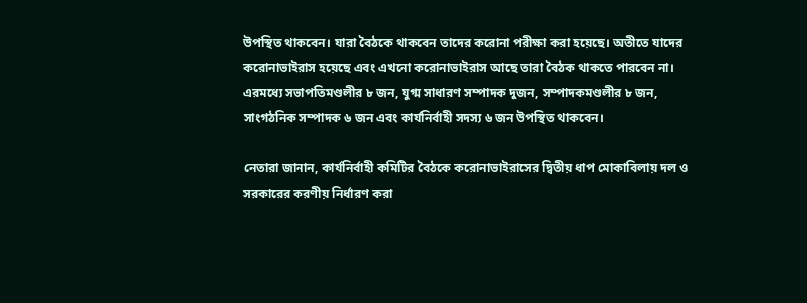উপস্থিত থাকবেন। যারা বৈঠকে থাকবেন তাদের করোনা পরীক্ষা করা হয়েছে। অতীতে যাদের করোনাভাইরাস হয়েছে এবং এখনো করোনাভাইরাস আছে তারা বৈঠক থাকতে পারবেন না। এরমধ্যে সভাপতিমণ্ডলীর ৮ জন, যুগ্ম সাধারণ সম্পাদক দুজন, সম্পাদকমণ্ডলীর ৮ জন, সাংগঠনিক সম্পাদক ৬ জন এবং কার্যনির্বাহী সদস্য ৬ জন উপস্থিত থাকবেন।

নেতারা জানান, কার্যনির্বাহী কমিটির বৈঠকে করোনাভাইরাসের দ্বিতীয় ধাপ মোকাবিলায় দল ও সরকারের করণীয় নির্ধারণ করা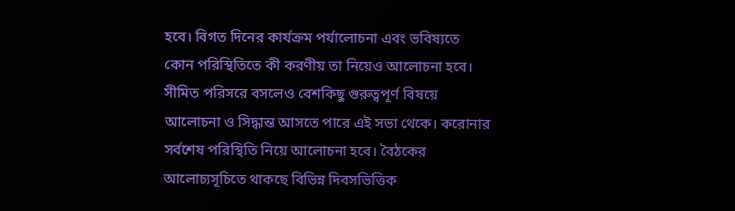হবে। বিগত দিনের কার্যক্রম পর্যালোচনা এবং ভবিষ্যতে কোন পরিস্থিতিতে কী করণীয় তা নিয়েও আলোচনা হবে। সীমিত পরিসরে বসলেও বেশকিছু গুরুত্বপূর্ণ বিষয়ে আলোচনা ও সিদ্ধান্ত আসতে পারে এই সভা থেকে। করোনার সর্বশেষ পরিস্থিতি নিয়ে আলোচনা হবে। বৈঠকের আলোচ্যসূচিতে থাকছে বিভিন্ন দিবসভিত্তিক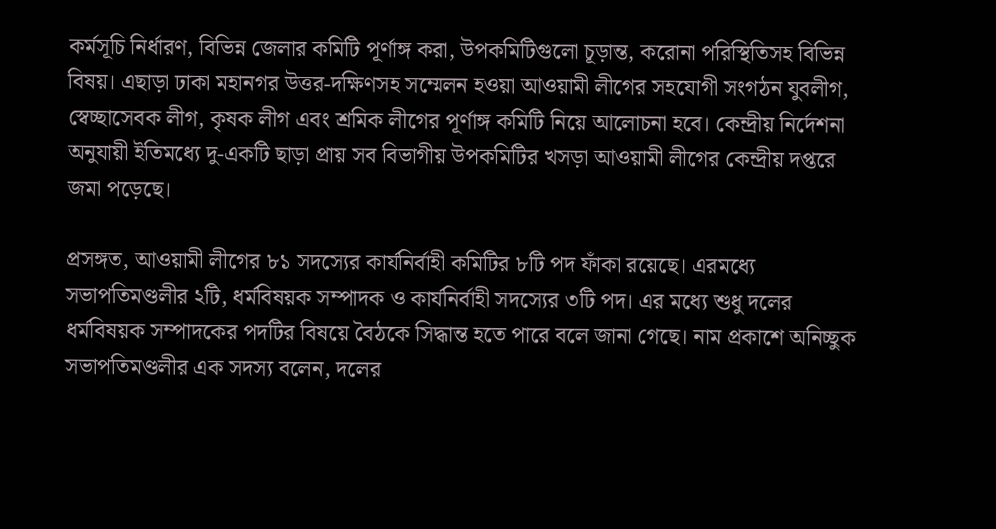কর্মসূচি নির্ধারণ, বিভিন্ন জেলার কমিটি পূর্ণাঙ্গ করা, উপকমিটিগুলো চূড়ান্ত, করোনা পরিস্থিতিসহ বিভিন্ন বিষয়। এছাড়া ঢাকা মহানগর উত্তর-দক্ষিণসহ সম্মেলন হওয়া আওয়ামী লীগের সহযোগী সংগঠন যুবলীগ, স্বেচ্ছাসেবক লীগ, কৃষক লীগ এবং শ্রমিক লীগের পূর্ণাঙ্গ কমিটি নিয়ে আলোচনা হবে। কেন্দ্রীয় নির্দেশনা অনুযায়ী ইতিমধ্যে দু-একটি ছাড়া প্রায় সব বিভাগীয় উপকমিটির খসড়া আওয়ামী লীগের কেন্দ্রীয় দপ্তরে জমা পড়েছে।

প্রসঙ্গত, আওয়ামী লীগের ৮১ সদস্যের কার্যনির্বাহী কমিটির ৮টি পদ ফাঁকা রয়েছে। এরমধ্যে সভাপতিমণ্ডলীর ২টি, ধর্মবিষয়ক সম্পাদক ও কার্যনির্বাহী সদস্যের ৩টি পদ। এর মধ্যে শুধু দলের ধর্মবিষয়ক সম্পাদকের পদটির বিষয়ে বৈঠকে সিদ্ধান্ত হতে পারে বলে জানা গেছে। নাম প্রকাশে অনিচ্ছুক সভাপতিমণ্ডলীর এক সদস্য বলেন, দলের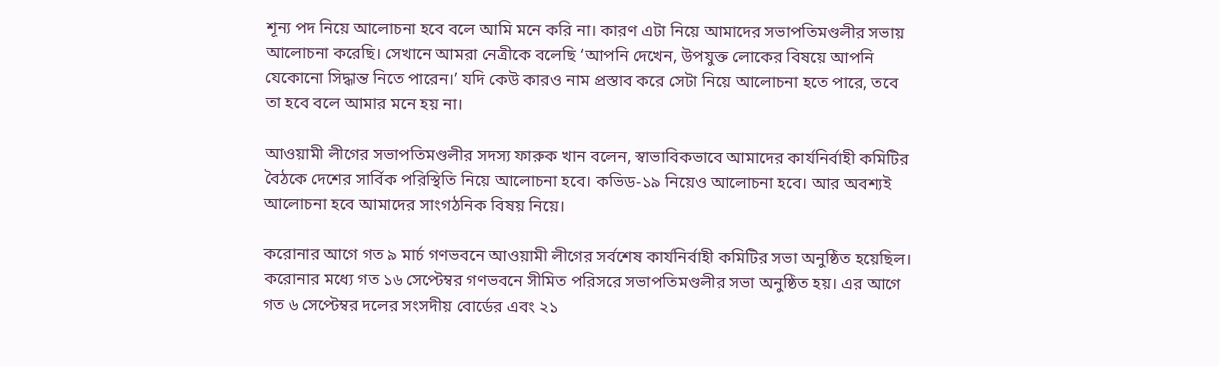শূন্য পদ নিয়ে আলোচনা হবে বলে আমি মনে করি না। কারণ এটা নিয়ে আমাদের সভাপতিমণ্ডলীর সভায় আলোচনা করেছি। সেখানে আমরা নেত্রীকে বলেছি ‘আপনি দেখেন, উপযুক্ত লোকের বিষয়ে আপনি যেকোনো সিদ্ধান্ত নিতে পারেন।’ যদি কেউ কারও নাম প্রস্তাব করে সেটা নিয়ে আলোচনা হতে পারে, তবে তা হবে বলে আমার মনে হয় না।

আওয়ামী লীগের সভাপতিমণ্ডলীর সদস্য ফারুক খান বলেন, স্বাভাবিকভাবে আমাদের কার্যনির্বাহী কমিটির বৈঠকে দেশের সার্বিক পরিস্থিতি নিয়ে আলোচনা হবে। কভিড-১৯ নিয়েও আলোচনা হবে। আর অবশ্যই আলোচনা হবে আমাদের সাংগঠনিক বিষয় নিয়ে।

করোনার আগে গত ৯ মার্চ গণভবনে আওয়ামী লীগের সর্বশেষ কার্যনির্বাহী কমিটির সভা অনুষ্ঠিত হয়েছিল। করোনার মধ্যে গত ১৬ সেপ্টেম্বর গণভবনে সীমিত পরিসরে সভাপতিমণ্ডলীর সভা অনুষ্ঠিত হয়। এর আগে গত ৬ সেপ্টেম্বর দলের সংসদীয় বোর্ডের এবং ২১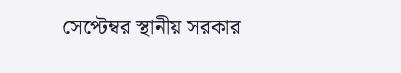সেপ্টেম্বর স্থানীয় সরকার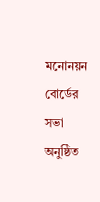মনোনয়ন বোর্ডের সভা অনুষ্ঠিত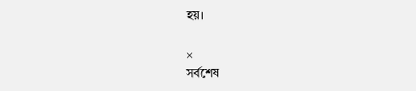হয়।

×
সর্বশেষ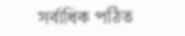সর্বাধিক পঠিত